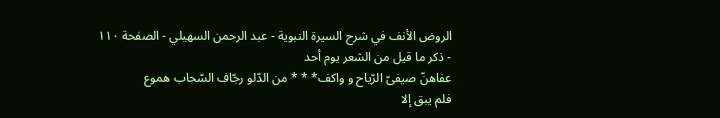الروض الأنف في شرح السيرة النبوية - عبد الرحمن السهيلي - الصفحة ١١٠ - ذكر ما قيل من الشعر يوم أحد
عفاهنّ صيفىّ الرّياح و واكف* * * من الدّلو رجّاف السّحاب هموع
فلم يبق إلا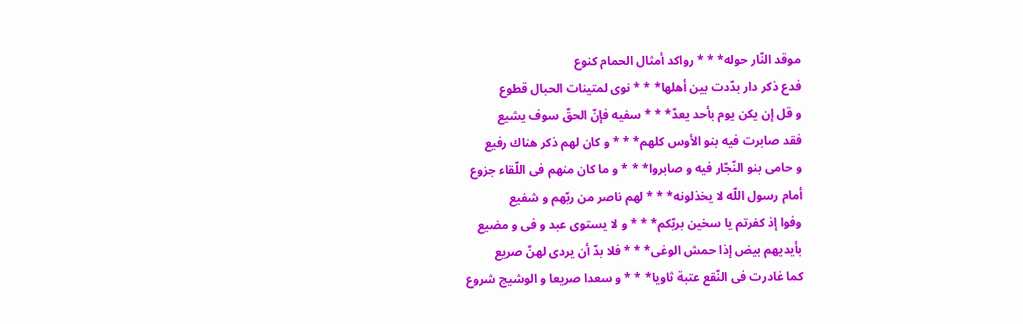موقد النّار حوله* * * رواكد أمثال الحمام كنوع
فدع ذكر دار بدّدت بين أهلها* * * نوى لمتينات الحبال قطوع
و قل إن يكن يوم بأحد يعدّ* * * سفيه فإنّ الحقّ سوف يشيع
فقد صابرت فيه بنو الأوس كلهم* * * و كان لهم ذكر هناك رفيع
و حامى بنو النّجّار فيه و صابروا* * * و ما كان منهم فى اللّقاء جزوع
أمام رسول اللّه لا يخذلونه* * * لهم ناصر من ربّهم و شفيع
وفوا إذ كفرتم يا سخين بربّكم* * * و لا يستوى عبد و فى و مضيع
بأيديهم بيض إذا حمش الوغى* * * فلا بدّ أن يردى لهنّ صريع
كما غادرت فى النّقع عتبة ثاويا* * * و سعدا صريعا و الوشيج شروع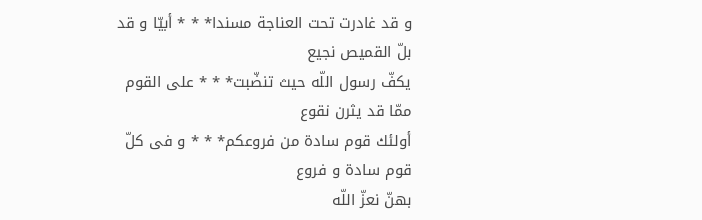و قد غادرت تحت العناجة مسندا* * * أبيّا و قد بلّ القميص نجيع
يكفّ رسول اللّه حيث تنضّبت* * * على القوم ممّا قد يثرن نقوع
أولئك قوم سادة من فروعكم* * * و فى كلّ قوم سادة و فروع
بهنّ نعزّ اللّه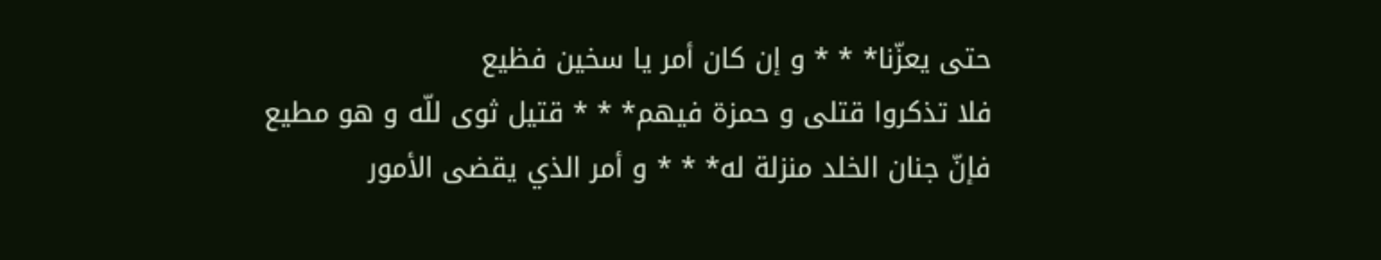حتى يعزّنا* * * و إن كان أمر يا سخين فظيع
فلا تذكروا قتلى و حمزة فيهم* * * قتيل ثوى للّه و هو مطيع
فإنّ جنان الخلد منزلة له* * * و أمر الذي يقضى الأمور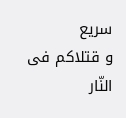سريع
و قتلاكم فى النّار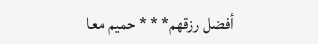أفضل رزقهم* * * حميم معا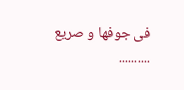فى جوفها و صريع
..........